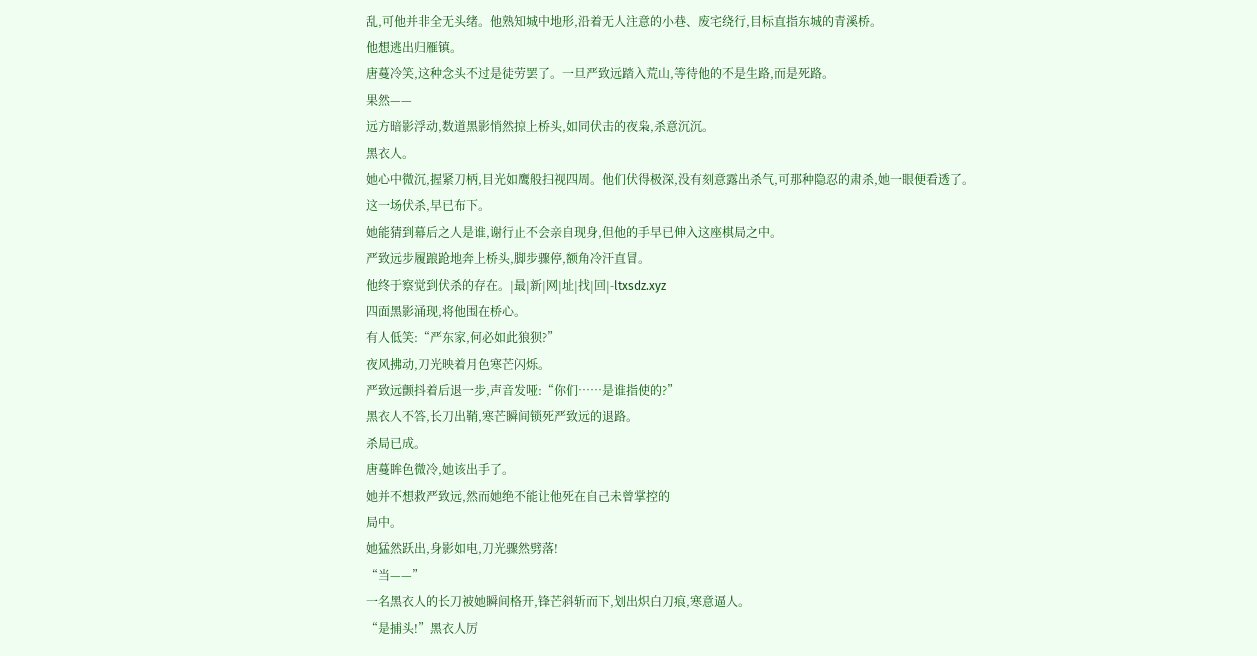乱,可他并非全无头绪。他熟知城中地形,沿着无人注意的小巷、废宅绕行,目标直指东城的青溪桥。
他想逃出归雁镇。
唐蔓冷笑,这种念头不过是徒劳罢了。一旦严致远踏入荒山,等待他的不是生路,而是死路。
果然——
远方暗影浮动,数道黑影悄然掠上桥头,如同伏击的夜枭,杀意沉沉。
黑衣人。
她心中微沉,握紧刀柄,目光如鹰般扫视四周。他们伏得极深,没有刻意露出杀气,可那种隐忍的肃杀,她一眼便看透了。
这一场伏杀,早已布下。
她能猜到幕后之人是谁,谢行止不会亲自现身,但他的手早已伸入这座棋局之中。
严致远步履踉跄地奔上桥头,脚步骤停,额角冷汗直冒。
他终于察觉到伏杀的存在。|最|新|网|址|找|回|-ltxsdz.xyz
四面黑影涌现,将他围在桥心。
有人低笑:“严东家,何必如此狼狈?”
夜风拂动,刀光映着月色寒芒闪烁。
严致远颤抖着后退一步,声音发哑:“你们……是谁指使的?”
黑衣人不答,长刀出鞘,寒芒瞬间锁死严致远的退路。
杀局已成。
唐蔓眸色微冷,她该出手了。
她并不想救严致远,然而她绝不能让他死在自己未曾掌控的
局中。
她猛然跃出,身影如电,刀光骤然劈落!
“当——”
一名黑衣人的长刀被她瞬间格开,锋芒斜斩而下,划出炽白刀痕,寒意逼人。
“是捕头!”黑衣人厉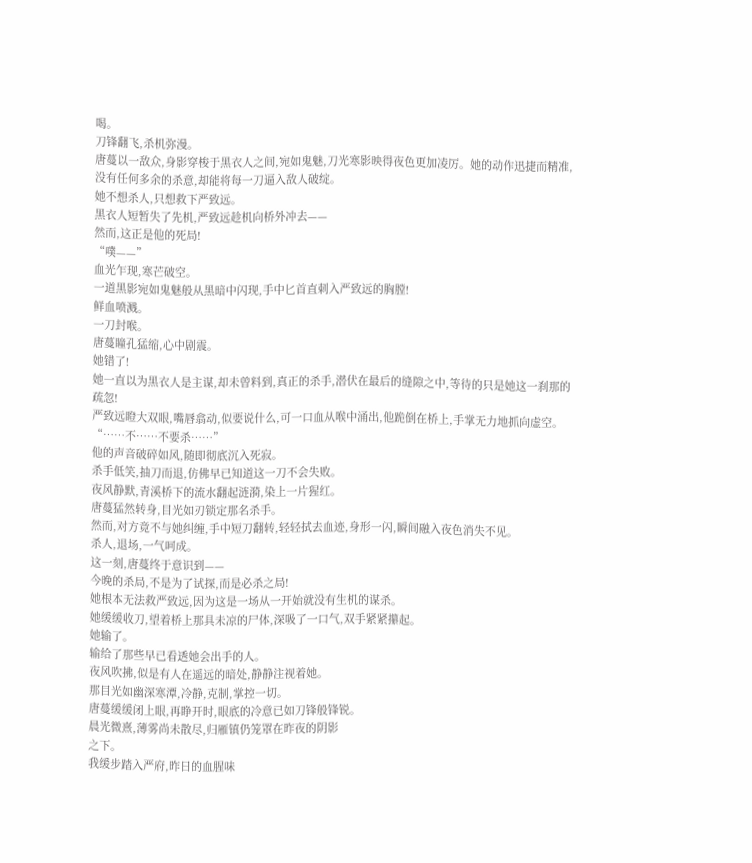喝。
刀锋翻飞,杀机弥漫。
唐蔓以一敌众,身影穿梭于黑衣人之间,宛如鬼魅,刀光寒影映得夜色更加凌厉。她的动作迅捷而精准,没有任何多余的杀意,却能将每一刀逼入敌人破绽。
她不想杀人,只想救下严致远。
黑衣人短暂失了先机,严致远趁机向桥外冲去——
然而,这正是他的死局!
“噗——”
血光乍现,寒芒破空。
一道黑影宛如鬼魅般从黑暗中闪现,手中匕首直刺入严致远的胸膛!
鲜血喷溅。
一刀封喉。
唐蔓瞳孔猛缩,心中剧震。
她错了!
她一直以为黑衣人是主谋,却未曾料到,真正的杀手,潜伏在最后的缝隙之中,等待的只是她这一刹那的疏忽!
严致远瞪大双眼,嘴唇翕动,似要说什么,可一口血从喉中涌出,他跪倒在桥上,手掌无力地抓向虚空。
“……不……不要杀……”
他的声音破碎如风,随即彻底沉入死寂。
杀手低笑,抽刀而退,仿佛早已知道这一刀不会失败。
夜风静默,青溪桥下的流水翻起涟漪,染上一片猩红。
唐蔓猛然转身,目光如刃锁定那名杀手。
然而,对方竟不与她纠缠,手中短刀翻转,轻轻拭去血迹,身形一闪,瞬间融入夜色消失不见。
杀人,退场,一气呵成。
这一刻,唐蔓终于意识到——
今晚的杀局,不是为了试探,而是必杀之局!
她根本无法救严致远,因为这是一场从一开始就没有生机的谋杀。
她缓缓收刀,望着桥上那具未凉的尸体,深吸了一口气,双手紧紧攥起。
她输了。
输给了那些早已看透她会出手的人。
夜风吹拂,似是有人在遥远的暗处,静静注视着她。
那目光如幽深寒潭,冷静,克制,掌控一切。
唐蔓缓缓闭上眼,再睁开时,眼底的冷意已如刀锋般锋锐。
晨光微熹,薄雾尚未散尽,归雁镇仍笼罩在昨夜的阴影
之下。
我缓步踏入严府,昨日的血腥味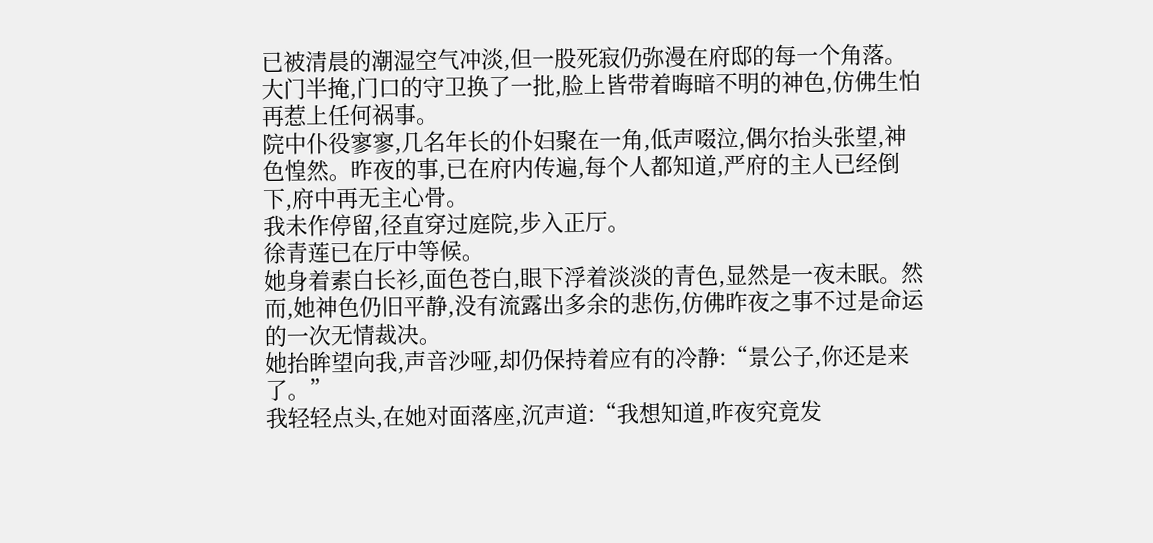已被清晨的潮湿空气冲淡,但一股死寂仍弥漫在府邸的每一个角落。大门半掩,门口的守卫换了一批,脸上皆带着晦暗不明的神色,仿佛生怕再惹上任何祸事。
院中仆役寥寥,几名年长的仆妇聚在一角,低声啜泣,偶尔抬头张望,神色惶然。昨夜的事,已在府内传遍,每个人都知道,严府的主人已经倒下,府中再无主心骨。
我未作停留,径直穿过庭院,步入正厅。
徐青莲已在厅中等候。
她身着素白长衫,面色苍白,眼下浮着淡淡的青色,显然是一夜未眠。然而,她神色仍旧平静,没有流露出多余的悲伤,仿佛昨夜之事不过是命运的一次无情裁决。
她抬眸望向我,声音沙哑,却仍保持着应有的冷静:“景公子,你还是来了。”
我轻轻点头,在她对面落座,沉声道:“我想知道,昨夜究竟发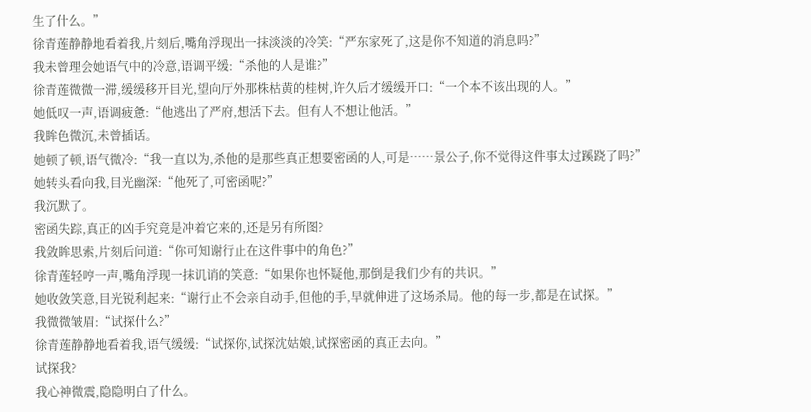生了什么。”
徐青莲静静地看着我,片刻后,嘴角浮现出一抹淡淡的冷笑:“严东家死了,这是你不知道的消息吗?”
我未曾理会她语气中的冷意,语调平缓:“杀他的人是谁?”
徐青莲微微一滞,缓缓移开目光,望向厅外那株枯黄的桂树,许久后才缓缓开口:“一个本不该出现的人。”
她低叹一声,语调疲惫:“他逃出了严府,想活下去。但有人不想让他活。”
我眸色微沉,未曾插话。
她顿了顿,语气微冷:“我一直以为,杀他的是那些真正想要密函的人,可是……景公子,你不觉得这件事太过蹊跷了吗?”
她转头看向我,目光幽深:“他死了,可密函呢?”
我沉默了。
密函失踪,真正的凶手究竟是冲着它来的,还是另有所图?
我敛眸思索,片刻后问道:“你可知谢行止在这件事中的角色?”
徐青莲轻哼一声,嘴角浮现一抹讥诮的笑意:“如果你也怀疑他,那倒是我们少有的共识。”
她收敛笑意,目光锐利起来:“谢行止不会亲自动手,但他的手,早就伸进了这场杀局。他的每一步,都是在试探。”
我微微皱眉:“试探什么?”
徐青莲静静地看着我,语气缓缓:“试探你,试探沈姑娘,试探密函的真正去向。”
试探我?
我心神微震,隐隐明白了什么。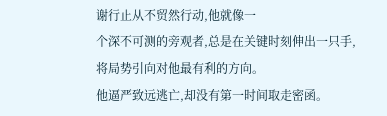谢行止从不贸然行动,他就像一
个深不可测的旁观者,总是在关键时刻伸出一只手,将局势引向对他最有利的方向。
他逼严致远逃亡,却没有第一时间取走密函。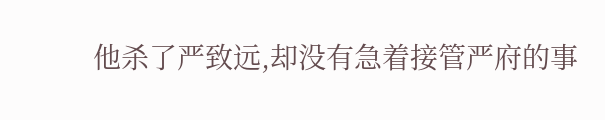他杀了严致远,却没有急着接管严府的事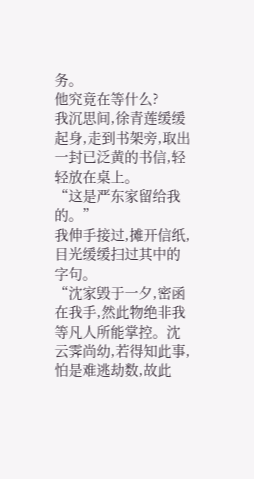务。
他究竟在等什么?
我沉思间,徐青莲缓缓起身,走到书架旁,取出一封已泛黄的书信,轻轻放在桌上。
“这是严东家留给我的。”
我伸手接过,摊开信纸,目光缓缓扫过其中的字句。
“沈家毁于一夕,密函在我手,然此物绝非我等凡人所能掌控。沈云霁尚幼,若得知此事,怕是难逃劫数,故此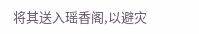将其送入瑶香阁,以避灾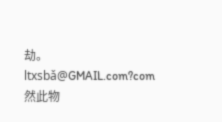劫。 ltxsbǎ@GMAIL.com?com
然此物